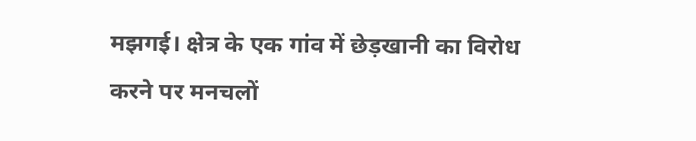मझगई। क्षेत्र के एक गांव में छेड़खानी का विरोध करने पर मनचलों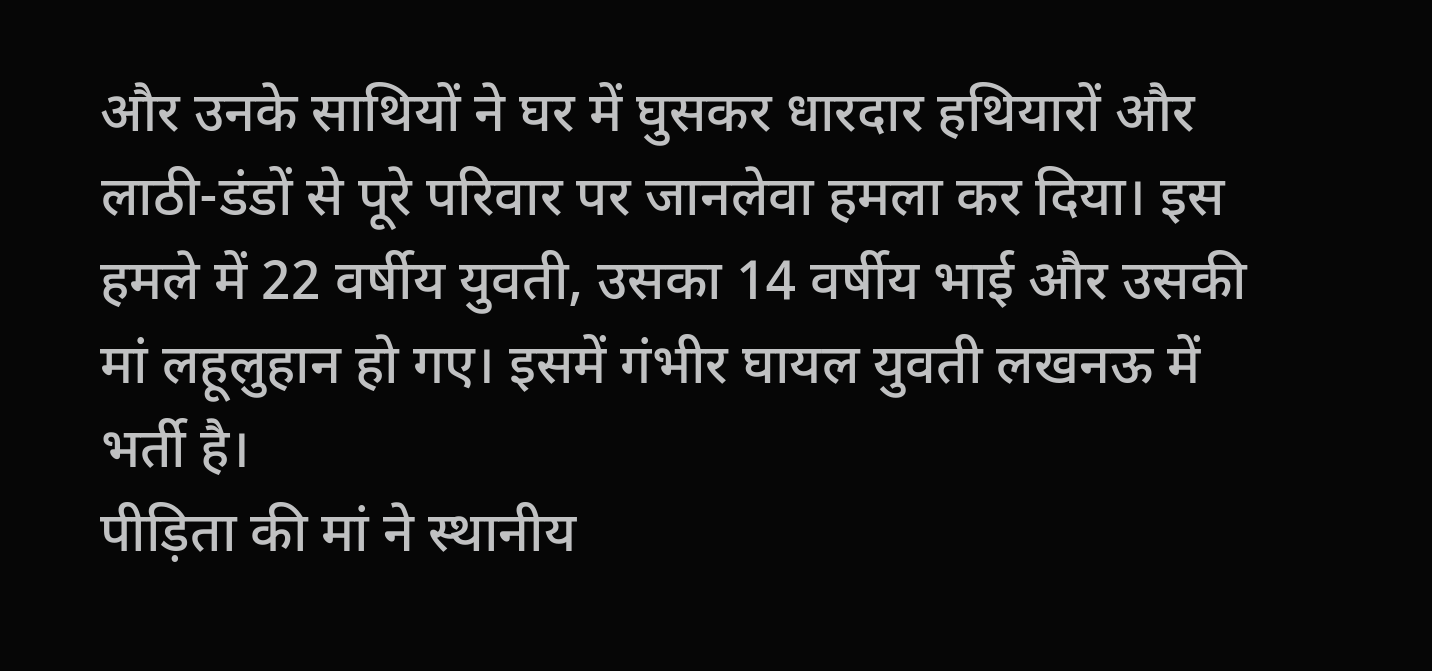और उनके साथियों ने घर में घुसकर धारदार हथियारों और लाठी-डंडों से पूरे परिवार पर जानलेवा हमला कर दिया। इस हमले में 22 वर्षीय युवती, उसका 14 वर्षीय भाई और उसकी मां लहूलुहान हो गए। इसमें गंभीर घायल युवती लखनऊ में भर्ती है।
पीड़िता की मां ने स्थानीय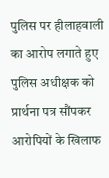पुलिस पर हीलाहवाली का आरोप लगाते हुए पुलिस अधीक्षक को प्रार्थना पत्र सौंपकर आरोपियों के खिलाफ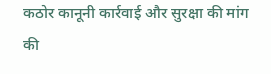कठोर कानूनी कार्रवाई और सुरक्षा की मांग की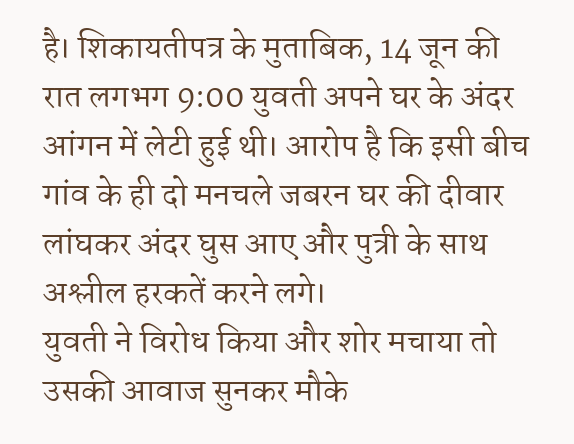है। शिकायतीपत्र के मुताबिक, 14 जून की रात लगभग 9:00 युवती अपने घर के अंदर आंगन में लेटी हुई थी। आरोप है कि इसी बीच गांव के ही दो मनचले जबरन घर की दीवार लांघकर अंदर घुस आए और पुत्री के साथ अश्लील हरकतें करने लगे।
युवती ने विरोध किया और शोर मचाया तो उसकी आवाज सुनकर मौके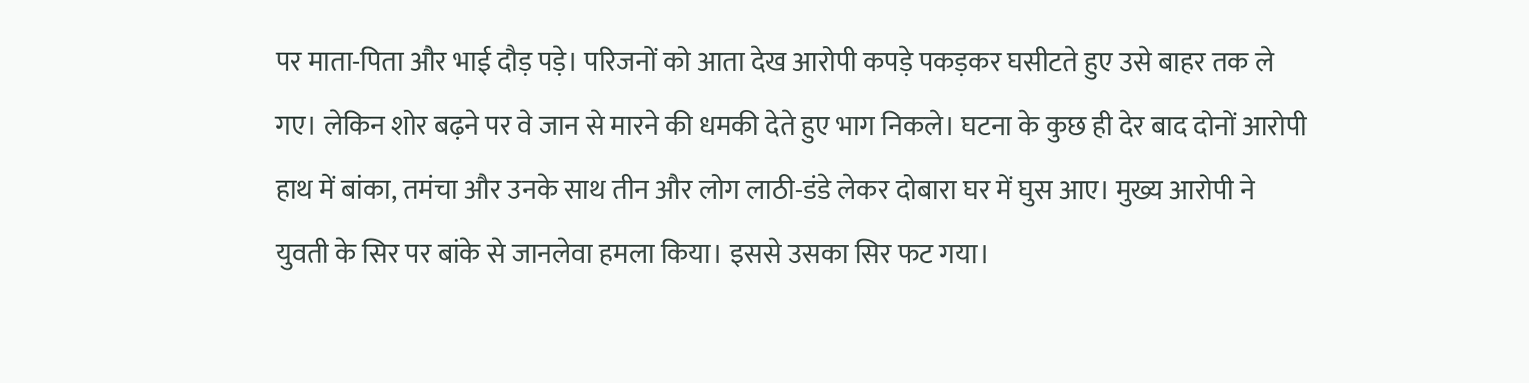पर माता-पिता और भाई दौड़ पड़े। परिजनों को आता देख आरोपी कपड़े पकड़कर घसीटते हुए उसे बाहर तक ले गए। लेकिन शोर बढ़ने पर वे जान से मारने की धमकी देते हुए भाग निकले। घटना के कुछ ही देर बाद दोनों आरोपी हाथ में बांका, तमंचा और उनके साथ तीन और लोग लाठी-डंडे लेकर दोबारा घर में घुस आए। मुख्य आरोपी ने युवती के सिर पर बांके से जानलेवा हमला किया। इससे उसका सिर फट गया।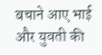बचाने आए भाई और युवती की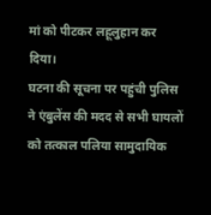मां को पीटकर लहूलुहान कर दिया।
घटना की सूचना पर पहुंची पुलिस ने एंबुलेंस की मदद से सभी घायलों को तत्काल पलिया सामुदायिक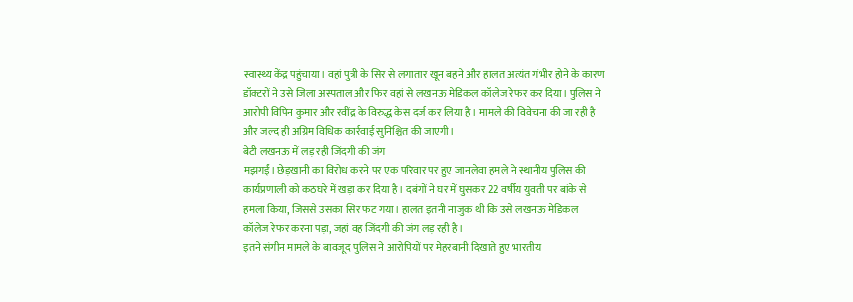स्वास्थ्य केंद्र पहुंचाया। वहां पुत्री के सिर से लगातार खून बहने और हालत अत्यंत गंभीर होने के कारण डॉक्टरों ने उसे जिला अस्पताल और फिर वहां से लखनऊ मेडिकल कॉलेज रेफर कर दिया। पुलिस ने आरोपी विपिन कुमार और रवींद्र के विरुद्ध केस दर्ज कर लिया है। मामले की विवेचना की जा रही है और जल्द ही अग्रिम विधिक कार्रवाई सुनिश्चित की जाएगी।
बेटी लखनऊ में लड़ रही जिंदगी की जंग
मझगईं। छेड़खानी का विरोध करने पर एक परिवार पर हुए जानलेवा हमले ने स्थानीय पुलिस की कार्यप्रणाली को कठघरे में खड़ा कर दिया है। दबंगों ने घर में घुसकर 22 वर्षीय युवती पर बांके से हमला किया, जिससे उसका सिर फट गया। हालत इतनी नाजुक थी कि उसे लखनऊ मेडिकल कॉलेज रेफर करना पड़ा, जहां वह जिंदगी की जंग लड़ रही है।
इतने संगीन मामले के बावजूद पुलिस ने आरोपियों पर मेहरबानी दिखाते हुए भारतीय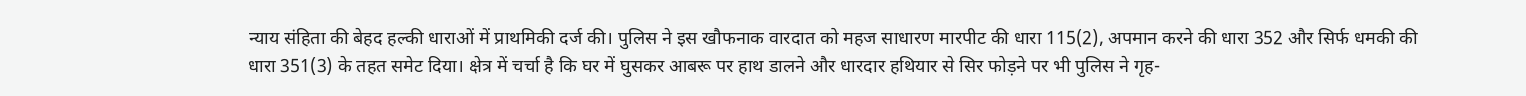न्याय संहिता की बेहद हल्की धाराओं में प्राथमिकी दर्ज की। पुलिस ने इस खौफनाक वारदात को महज साधारण मारपीट की धारा 115(2), अपमान करने की धारा 352 और सिर्फ धमकी की धारा 351(3) के तहत समेट दिया। क्षेत्र में चर्चा है कि घर में घुसकर आबरू पर हाथ डालने और धारदार हथियार से सिर फोड़ने पर भी पुलिस ने गृह-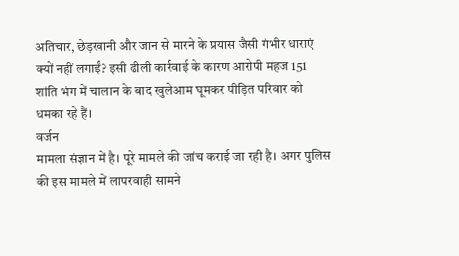अतिचार, छेड़खानी और जान से मारने के प्रयास जैसी गंभीर धाराएं क्यों नहीं लगाईं? इसी ढीली कार्रवाई के कारण आरोपी महज 151 शांति भंग में चालान के बाद खुलेआम घूमकर पीड़ित परिवार को धमका रहे हैं।
वर्जन
मामला संज्ञान में है। पूरे मामले की जांच कराई जा रही है। अगर पुलिस की इस मामले में लापरवाही सामने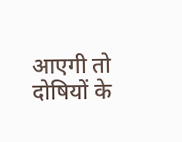आएगी तो दोषियों के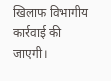खिलाफ विभागीय कार्रवाई की जाएगी।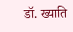डॉ. ख्याति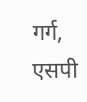गर्ग, एसपी